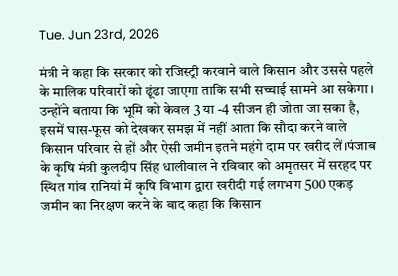Tue. Jun 23rd, 2026

मंत्री ने कहा कि सरकार को रजिस्ट्री करवाने वाले किसान और उससे पहले के मालिक परिवारों को ढूंढा जाएगा ताकि सभी सच्चाई सामने आ सकेगा । उन्होंने बताया कि भूमि को केवल 3 या -4 सीजन ही जोता जा सका है, इसमें घास-फूस को देखकर समझ में नहीं आता कि सौदा करने वाले किसान परिवार से हों और ऐसी जमीन इतने महंगे दाम पर खरीद लें।पंजाब के कृषि मंत्री कुलदीप सिंह धालीवाल ने रविवार को अमृतसर में सरहद पर स्थित गांव रानियां में कृषि विभाग द्वारा खरीदी गई लगभग 500 एकड़ जमीन का निरक्षण करने के बाद कहा कि किसान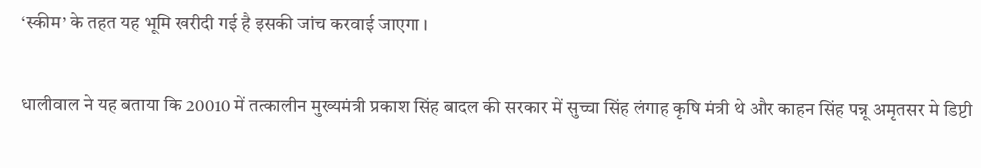‘स्कीम’ के तहत यह भूमि खरीदी गई है इसकी जांच करवाई जाएगा ।

धालीवाल ने यह बताया कि 20010 में तत्कालीन मुख्यमंत्री प्रकाश सिंह बादल की सरकार में सुच्चा सिंह लंगाह कृषि मंत्री थे और काहन सिंह पन्नू अमृतसर मे डिप्टी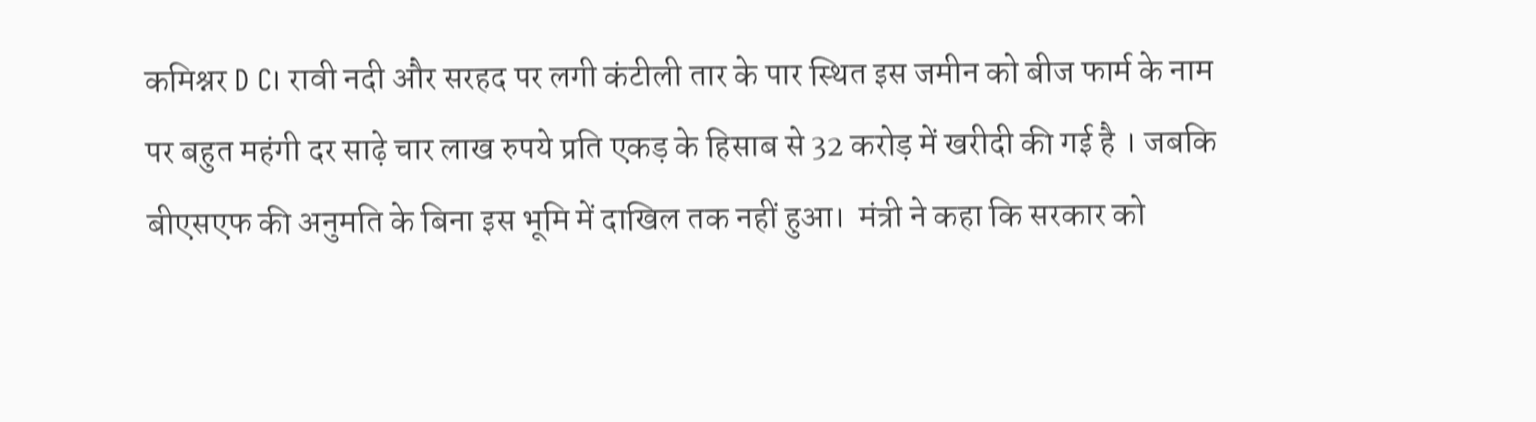कमिश्नर D C। रावी नदी और सरहद पर लगी कंटीली तार के पार स्थित इस जमीन को बीज फार्म के नाम पर बहुत महंगी दर साढ़े चार लाख रुपये प्रति एकड़ के हिसाब से 32 करोड़ में खरीदी की गई है । जबकि बीएसएफ की अनुमति के बिना इस भूमि में दाखिल तक नहीं हुआ।  मंत्री ने कहा कि सरकार को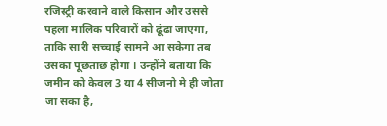रजिस्ट्री करवाने वाले किसान और उससे पहला मालिक परिवारों को ढूंढा जाएगा, ताकि सारी सच्चाई सामने आ सकेगा तब उसका पूछताछ होगा । उन्होंने बताया कि जमीन को केवल 3 या 4 सीजनो मे ही जोता जा सका है,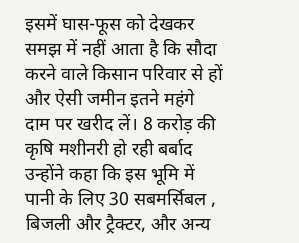इसमें घास-फूस को देखकर समझ में नहीं आता है कि सौदा करने वाले किसान परिवार से हों और ऐसी जमीन इतने महंगे दाम पर खरीद लें। 8 करोड़ की कृषि मशीनरी हो रही बर्बाद उन्होंने कहा कि इस भूमि में पानी के लिए 30 सबमर्सिबल , बिजली और ट्रैक्टर, और अन्य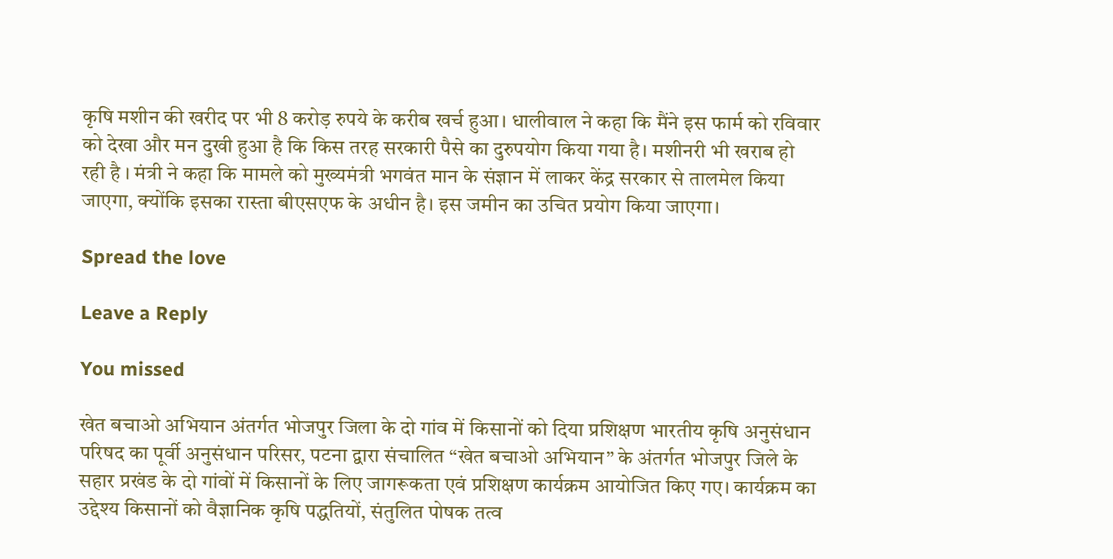कृषि मशीन की खरीद पर भी 8 करोड़ रुपये के करीब खर्च हुआ। धालीवाल ने कहा कि मैंने इस फार्म को रविवार को देखा और मन दुखी हुआ है कि किस तरह सरकारी पैसे का दुरुपयोग किया गया है। मशीनरी भी खराब हो रही है । मंत्री ने कहा कि मामले को मुख्यमंत्री भगवंत मान के संज्ञान में लाकर केंद्र सरकार से तालमेल किया जाएगा, क्योंकि इसका रास्ता बीएसएफ के अधीन है। इस जमीन का उचित प्रयोग किया जाएगा।

Spread the love

Leave a Reply

You missed

खेत बचाओ अभियान अंतर्गत भोजपुर जिला के दो गांव में किसानों को दिया प्रशिक्षण भारतीय कृषि अनुसंधान परिषद का पूर्वी अनुसंधान परिसर, पटना द्वारा संचालित “खेत बचाओ अभियान” के अंतर्गत भोजपुर जिले के सहार प्रखंड के दो गांवों में किसानों के लिए जागरूकता एवं प्रशिक्षण कार्यक्रम आयोजित किए गए। कार्यक्रम का उद्देश्य किसानों को वैज्ञानिक कृषि पद्धतियों, संतुलित पोषक तत्व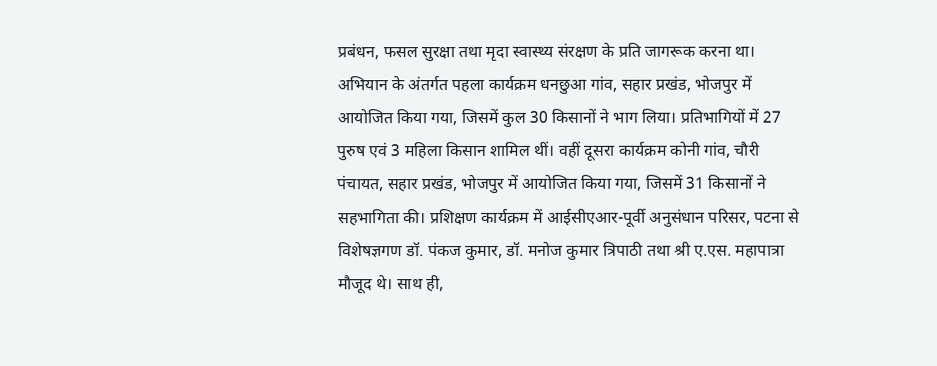प्रबंधन, फसल सुरक्षा तथा मृदा स्वास्थ्य संरक्षण के प्रति जागरूक करना था। अभियान के अंतर्गत पहला कार्यक्रम धनछुआ गांव, सहार प्रखंड, भोजपुर में आयोजित किया गया, जिसमें कुल 30 किसानों ने भाग लिया। प्रतिभागियों में 27 पुरुष एवं 3 महिला किसान शामिल थीं। वहीं दूसरा कार्यक्रम कोनी गांव, चौरी पंचायत, सहार प्रखंड, भोजपुर में आयोजित किया गया, जिसमें 31 किसानों ने सहभागिता की। प्रशिक्षण कार्यक्रम में आईसीएआर-पूर्वी अनुसंधान परिसर, पटना से विशेषज्ञगण डॉ. पंकज कुमार, डॉ. मनोज कुमार त्रिपाठी तथा श्री ए.एस. महापात्रा मौजूद थे। साथ ही,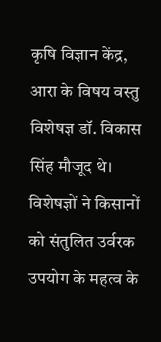कृषि विज्ञान केंद्र, आरा के विषय वस्तु विशेषज्ञ डॉ. विकास सिंह मौजूद थे। विशेषज्ञों ने किसानों को संतुलित उर्वरक उपयोग के महत्व के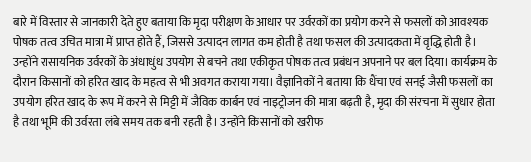बारे में विस्तार से जानकारी देते हुए बताया कि मृदा परीक्षण के आधार पर उर्वरकों का प्रयोग करने से फसलों को आवश्यक पोषक तत्व उचित मात्रा में प्राप्त होते हैं, जिससे उत्पादन लागत कम होती है तथा फसल की उत्पादकता में वृद्धि होती है। उन्होंने रासायनिक उर्वरकों के अंधाधुंध उपयोग से बचने तथा एकीकृत पोषक तत्व प्रबंधन अपनाने पर बल दिया। कार्यक्रम के दौरान किसानों को हरित खाद के महत्व से भी अवगत कराया गया। वैज्ञानिकों ने बताया कि धैंचा एवं सनई जैसी फसलों का उपयोग हरित खाद के रूप में करने से मिट्टी में जैविक कार्बन एवं नाइट्रोजन की मात्रा बढ़ती है, मृदा की संरचना में सुधार होता है तथा भूमि की उर्वरता लंबे समय तक बनी रहती है। उन्होंने किसानों को खरीफ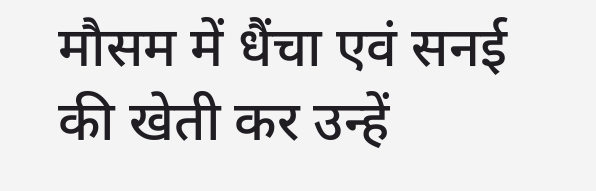मौसम में धैंचा एवं सनई की खेती कर उन्हें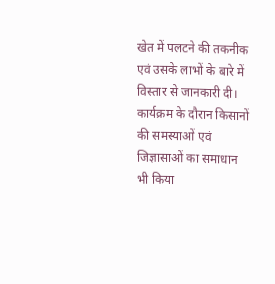खेत में पलटने की तकनीक एवं उसके लाभों के बारे में विस्तार से जानकारी दी। कार्यक्रम के दौरान किसानों की समस्याओं एवं जिज्ञासाओं का समाधान भी किया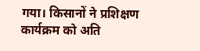गया। किसानों ने प्रशिक्षण कार्यक्रम को अति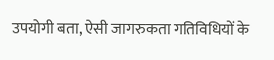उपयोगी बता, ऐसी जागरुकता गतिविधियों के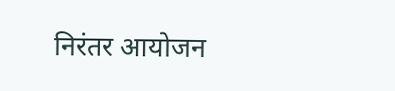निरंतर आयोजन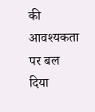की आवश्यकता पर बल दिया